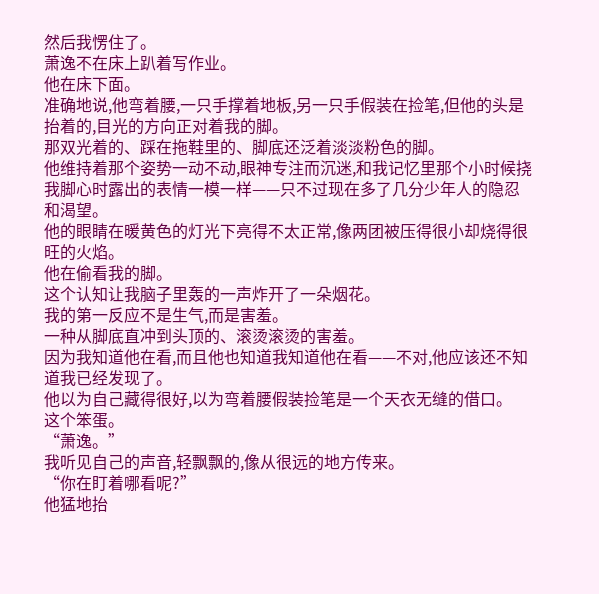然后我愣住了。
萧逸不在床上趴着写作业。
他在床下面。
准确地说,他弯着腰,一只手撑着地板,另一只手假装在捡笔,但他的头是抬着的,目光的方向正对着我的脚。
那双光着的、踩在拖鞋里的、脚底还泛着淡淡粉色的脚。
他维持着那个姿势一动不动,眼神专注而沉迷,和我记忆里那个小时候挠我脚心时露出的表情一模一样——只不过现在多了几分少年人的隐忍和渴望。
他的眼睛在暖黄色的灯光下亮得不太正常,像两团被压得很小却烧得很旺的火焰。
他在偷看我的脚。
这个认知让我脑子里轰的一声炸开了一朵烟花。
我的第一反应不是生气,而是害羞。
一种从脚底直冲到头顶的、滚烫滚烫的害羞。
因为我知道他在看,而且他也知道我知道他在看——不对,他应该还不知道我已经发现了。
他以为自己藏得很好,以为弯着腰假装捡笔是一个天衣无缝的借口。
这个笨蛋。
“萧逸。”
我听见自己的声音,轻飘飘的,像从很远的地方传来。
“你在盯着哪看呢?”
他猛地抬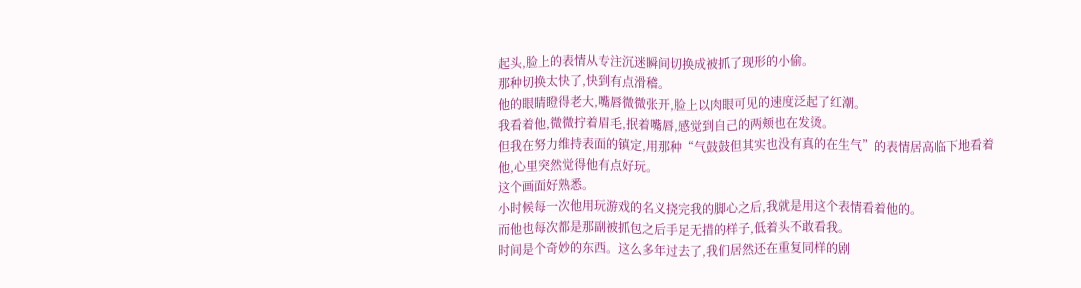起头,脸上的表情从专注沉迷瞬间切换成被抓了现形的小偷。
那种切换太快了,快到有点滑稽。
他的眼睛瞪得老大,嘴唇微微张开,脸上以肉眼可见的速度泛起了红潮。
我看着他,微微拧着眉毛,抿着嘴唇,感觉到自己的两颊也在发烫。
但我在努力维持表面的镇定,用那种“气鼓鼓但其实也没有真的在生气”的表情居高临下地看着他,心里突然觉得他有点好玩。
这个画面好熟悉。
小时候每一次他用玩游戏的名义挠完我的脚心之后,我就是用这个表情看着他的。
而他也每次都是那副被抓包之后手足无措的样子,低着头不敢看我。
时间是个奇妙的东西。这么多年过去了,我们居然还在重复同样的剧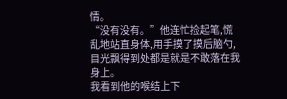情。
“没有没有。”他连忙捡起笔,慌乱地站直身体,用手摸了摸后脑勺,目光飘得到处都是就是不敢落在我身上。
我看到他的喉结上下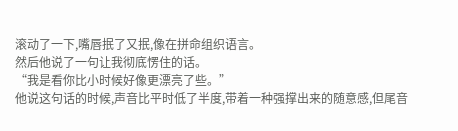滚动了一下,嘴唇抿了又抿,像在拼命组织语言。
然后他说了一句让我彻底愣住的话。
“我是看你比小时候好像更漂亮了些。”
他说这句话的时候,声音比平时低了半度,带着一种强撑出来的随意感,但尾音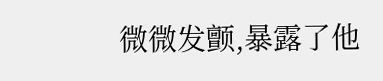微微发颤,暴露了他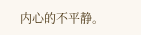内心的不平静。